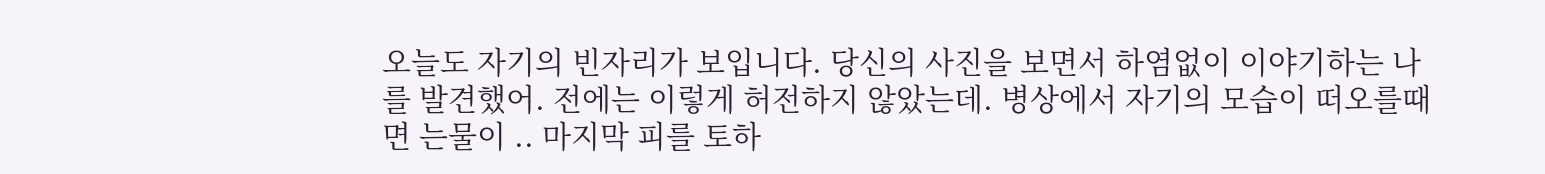오늘도 자기의 빈자리가 보입니다. 당신의 사진을 보면서 하염없이 이야기하는 나를 발견했어. 전에는 이렇게 허전하지 않았는데. 병상에서 자기의 모습이 떠오를때면 는물이 .. 마지막 피를 토하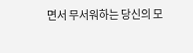면서 무서워하는 당신의 모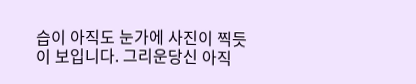습이 아직도 눈가에 사진이 찍듯이 보입니다. 그리운당신 아직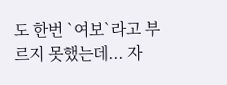도 한번 `여보`라고 부르지 못했는데... 자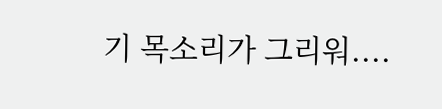기 목소리가 그리워....